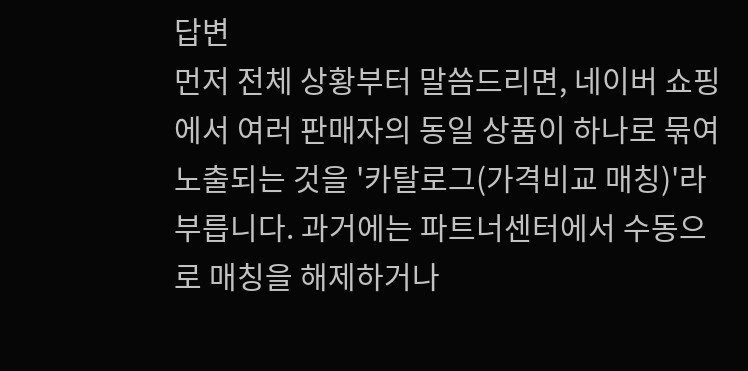답변
먼저 전체 상황부터 말씀드리면, 네이버 쇼핑에서 여러 판매자의 동일 상품이 하나로 묶여 노출되는 것을 '카탈로그(가격비교 매칭)'라 부릅니다. 과거에는 파트너센터에서 수동으로 매칭을 해제하거나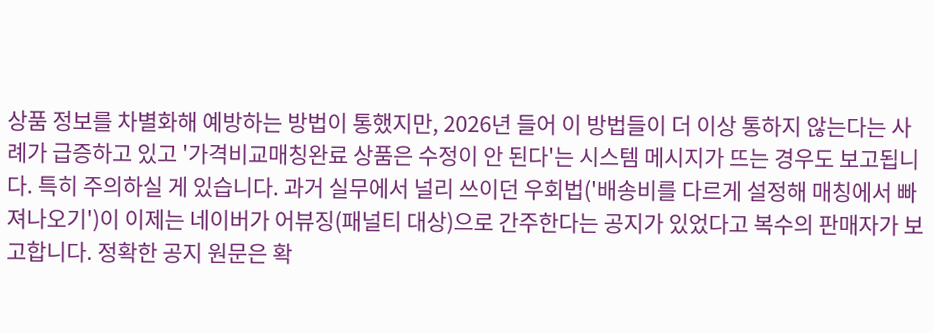상품 정보를 차별화해 예방하는 방법이 통했지만, 2026년 들어 이 방법들이 더 이상 통하지 않는다는 사례가 급증하고 있고 '가격비교매칭완료 상품은 수정이 안 된다'는 시스템 메시지가 뜨는 경우도 보고됩니다. 특히 주의하실 게 있습니다. 과거 실무에서 널리 쓰이던 우회법('배송비를 다르게 설정해 매칭에서 빠져나오기')이 이제는 네이버가 어뷰징(패널티 대상)으로 간주한다는 공지가 있었다고 복수의 판매자가 보고합니다. 정확한 공지 원문은 확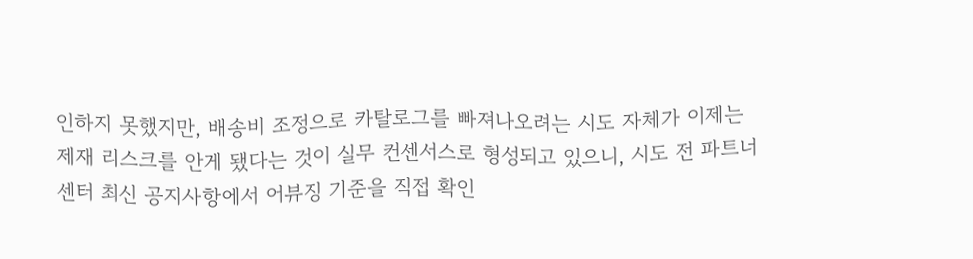인하지 못했지만, 배송비 조정으로 카탈로그를 빠져나오려는 시도 자체가 이제는 제재 리스크를 안게 됐다는 것이 실무 컨센서스로 형성되고 있으니, 시도 전 파트너센터 최신 공지사항에서 어뷰징 기준을 직접 확인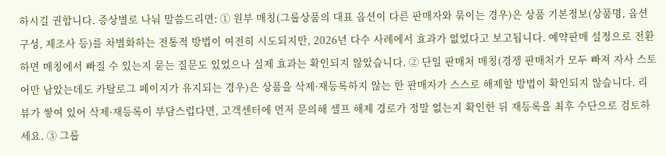하시길 권합니다. 증상별로 나눠 말씀드리면: ① 원부 매칭(그룹상품의 대표 옵션이 다른 판매자와 묶이는 경우)은 상품 기본정보(상품명, 옵션 구성, 제조사 등)를 차별화하는 전통적 방법이 여전히 시도되지만, 2026년 다수 사례에서 효과가 없었다고 보고됩니다. 예약판매 설정으로 전환하면 매칭에서 빠질 수 있는지 묻는 질문도 있었으나 실제 효과는 확인되지 않았습니다. ② 단일 판매처 매칭(경쟁 판매처가 모두 빠져 자사 스토어만 남았는데도 카탈로그 페이지가 유지되는 경우)은 상품을 삭제·재등록하지 않는 한 판매자가 스스로 해제할 방법이 확인되지 않습니다. 리뷰가 쌓여 있어 삭제·재등록이 부담스럽다면, 고객센터에 먼저 문의해 셀프 해제 경로가 정말 없는지 확인한 뒤 재등록을 최후 수단으로 검토하세요. ③ 그룹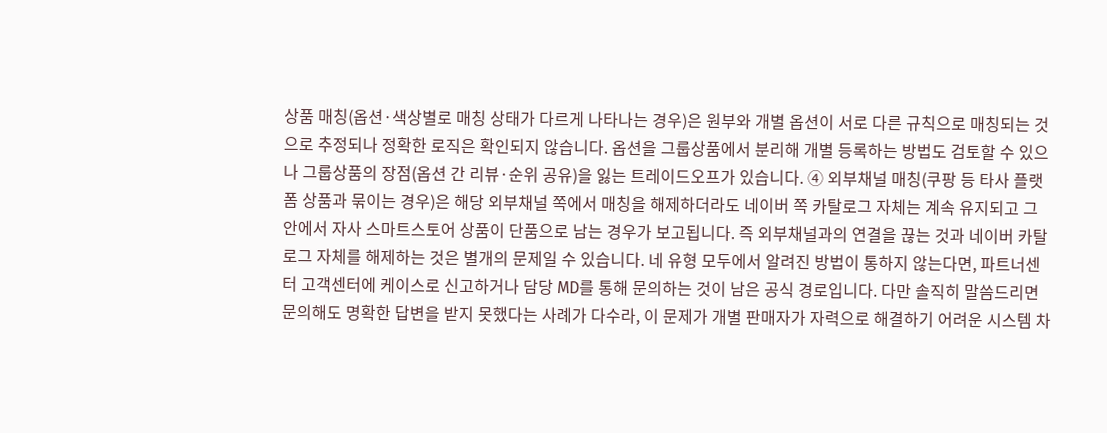상품 매칭(옵션·색상별로 매칭 상태가 다르게 나타나는 경우)은 원부와 개별 옵션이 서로 다른 규칙으로 매칭되는 것으로 추정되나 정확한 로직은 확인되지 않습니다. 옵션을 그룹상품에서 분리해 개별 등록하는 방법도 검토할 수 있으나 그룹상품의 장점(옵션 간 리뷰·순위 공유)을 잃는 트레이드오프가 있습니다. ④ 외부채널 매칭(쿠팡 등 타사 플랫폼 상품과 묶이는 경우)은 해당 외부채널 쪽에서 매칭을 해제하더라도 네이버 쪽 카탈로그 자체는 계속 유지되고 그 안에서 자사 스마트스토어 상품이 단품으로 남는 경우가 보고됩니다. 즉 외부채널과의 연결을 끊는 것과 네이버 카탈로그 자체를 해제하는 것은 별개의 문제일 수 있습니다. 네 유형 모두에서 알려진 방법이 통하지 않는다면, 파트너센터 고객센터에 케이스로 신고하거나 담당 MD를 통해 문의하는 것이 남은 공식 경로입니다. 다만 솔직히 말씀드리면 문의해도 명확한 답변을 받지 못했다는 사례가 다수라, 이 문제가 개별 판매자가 자력으로 해결하기 어려운 시스템 차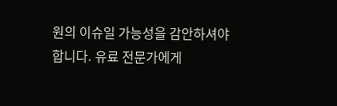원의 이슈일 가능성을 감안하셔야 합니다. 유료 전문가에게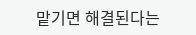맡기면 해결된다는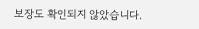보장도 확인되지 않았습니다.